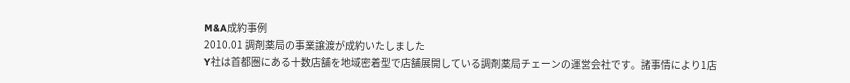M&A成約事例
2010.01 調剤薬局の事業譲渡が成約いたしました
Y社は首都圏にある十数店舗を地域密着型で店舗展開している調剤薬局チェーンの運営会社です。諸事情により1店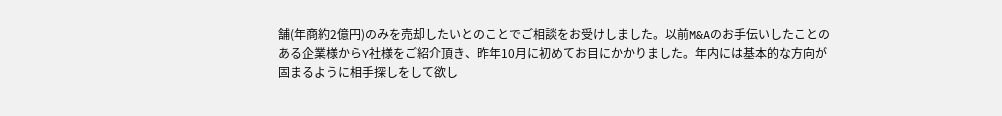舗(年商約2億円)のみを売却したいとのことでご相談をお受けしました。以前M&Aのお手伝いしたことのある企業様からY社様をご紹介頂き、昨年10月に初めてお目にかかりました。年内には基本的な方向が固まるように相手探しをして欲し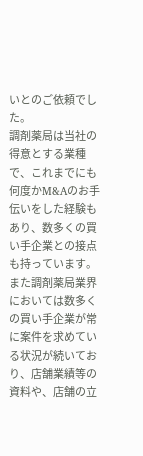いとのご依頼でした。
調剤薬局は当社の得意とする業種で、これまでにも何度かM&Aのお手伝いをした経験もあり、数多くの買い手企業との接点も持っています。また調剤薬局業界においては数多くの買い手企業が常に案件を求めている状況が続いており、店舗業績等の資料や、店舗の立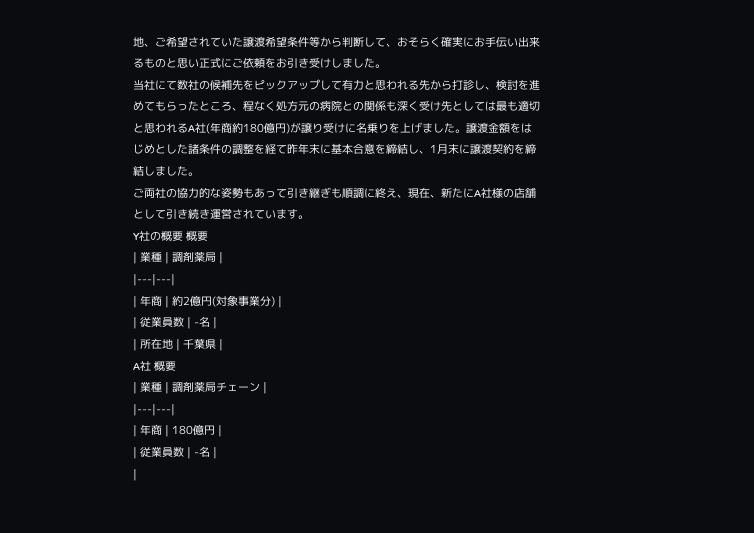地、ご希望されていた譲渡希望条件等から判断して、おそらく確実にお手伝い出来るものと思い正式にご依頼をお引き受けしました。
当社にて数社の候補先をピックアップして有力と思われる先から打診し、検討を進めてもらったところ、程なく処方元の病院との関係も深く受け先としては最も適切と思われるA社(年商約180億円)が譲り受けに名乗りを上げました。譲渡金額をはじめとした諸条件の調整を経て昨年末に基本合意を締結し、1月末に譲渡契約を締結しました。
ご両社の協力的な姿勢もあって引き継ぎも順調に終え、現在、新たにA社様の店舗として引き続き運営されています。
Y社の概要 概要
| 業種 | 調剤薬局 |
|---|---|
| 年商 | 約2億円(対象事業分) |
| 従業員数 | -名 |
| 所在地 | 千葉県 |
A社 概要
| 業種 | 調剤薬局チェーン |
|---|---|
| 年商 | 180億円 |
| 従業員数 | -名 |
|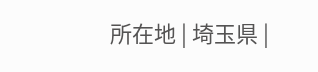所在地 | 埼玉県 |